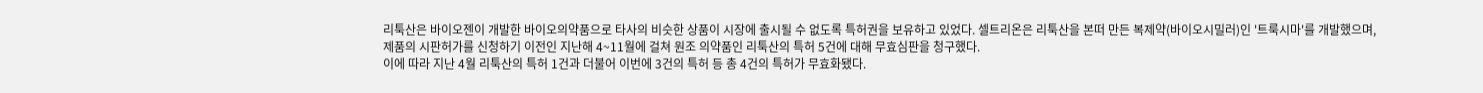리툭산은 바이오젠이 개발한 바이오의약품으로 타사의 비슷한 상품이 시장에 출시될 수 없도록 특허권을 보유하고 있었다. 셀트리온은 리툭산을 본떠 만든 복제약(바이오시밀러)인 '트룩시마'를 개발했으며, 제품의 시판허가를 신청하기 이전인 지난해 4~11월에 걸쳐 원조 의약품인 리툭산의 특허 5건에 대해 무효심판을 청구했다.
이에 따라 지난 4월 리툭산의 특허 1건과 더불어 이번에 3건의 특허 등 총 4건의 특허가 무효화됐다.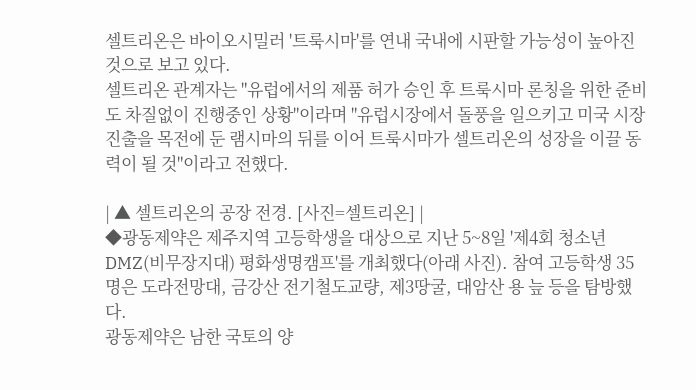셀트리온은 바이오시밀러 '트룩시마'를 연내 국내에 시판할 가능성이 높아진 것으로 보고 있다.
셀트리온 관계자는 "유럽에서의 제품 허가 승인 후 트룩시마 론칭을 위한 준비도 차질없이 진행중인 상황"이라며 "유럽시장에서 돌풍을 일으키고 미국 시장 진출을 목전에 둔 램시마의 뒤를 이어 트룩시마가 셀트리온의 성장을 이끌 동력이 될 것"이라고 전했다.

| ▲ 셀트리온의 공장 전경. [사진=셀트리온] |
◆광동제약은 제주지역 고등학생을 대상으로 지난 5~8일 '제4회 청소년 DMZ(비무장지대) 평화생명캠프'를 개최했다(아래 사진). 참여 고등학생 35명은 도라전망대, 금강산 전기철도교량, 제3땅굴, 대암산 용 늪 등을 탐방했다.
광동제약은 남한 국토의 양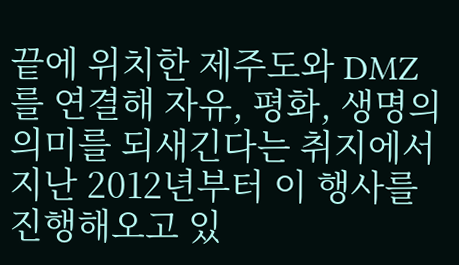끝에 위치한 제주도와 DMZ를 연결해 자유, 평화, 생명의 의미를 되새긴다는 취지에서 지난 2012년부터 이 행사를 진행해오고 있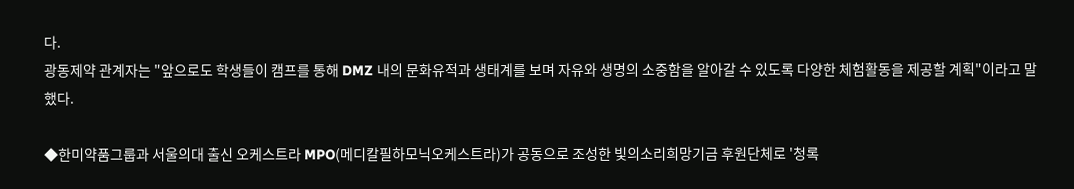다.
광동제약 관계자는 "앞으로도 학생들이 캠프를 통해 DMZ 내의 문화유적과 생태계를 보며 자유와 생명의 소중함을 알아갈 수 있도록 다양한 체험활동을 제공할 계획"이라고 말했다.

◆한미약품그룹과 서울의대 출신 오케스트라 MPO(메디칼필하모닉오케스트라)가 공동으로 조성한 빛의소리희망기금 후원단체로 '청록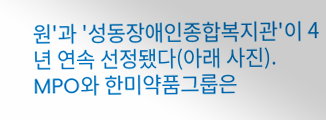원'과 '성동장애인종합복지관'이 4년 연속 선정됐다(아래 사진). MPO와 한미약품그룹은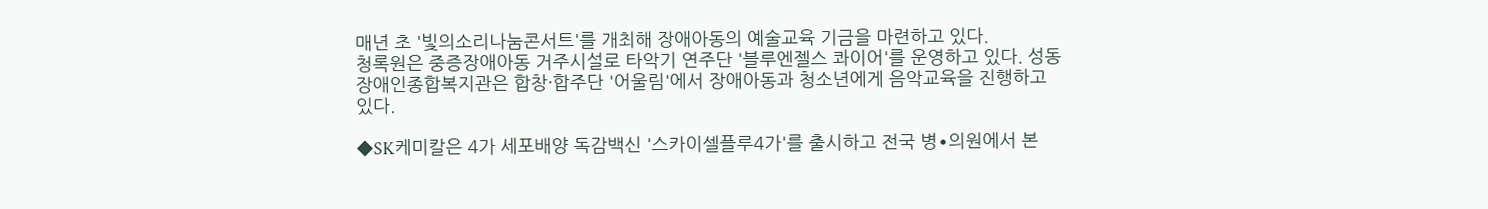매년 초 '빛의소리나눔콘서트'를 개최해 장애아동의 예술교육 기금을 마련하고 있다.
청록원은 중증장애아동 거주시설로 타악기 연주단 '블루엔젤스 콰이어'를 운영하고 있다. 성동장애인종합복지관은 합창·합주단 '어울림'에서 장애아동과 청소년에게 음악교육을 진행하고 있다.

◆SK케미칼은 4가 세포배양 독감백신 '스카이셀플루4가'를 출시하고 전국 병∙의원에서 본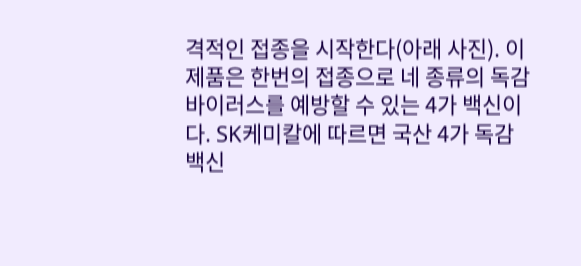격적인 접종을 시작한다(아래 사진). 이 제품은 한번의 접종으로 네 종류의 독감 바이러스를 예방할 수 있는 4가 백신이다. SK케미칼에 따르면 국산 4가 독감백신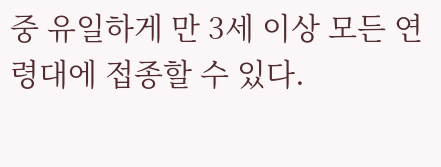중 유일하게 만 3세 이상 모든 연령대에 접종할 수 있다.